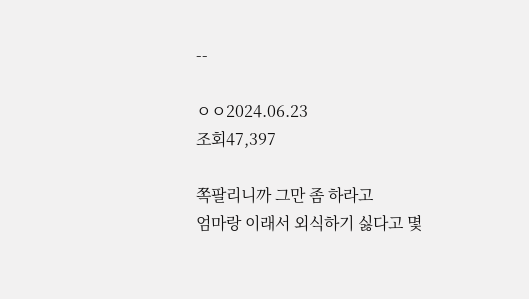--

ㅇㅇ2024.06.23
조회47,397

쪽팔리니까 그만 좀 하라고
엄마랑 이래서 외식하기 싫다고 몇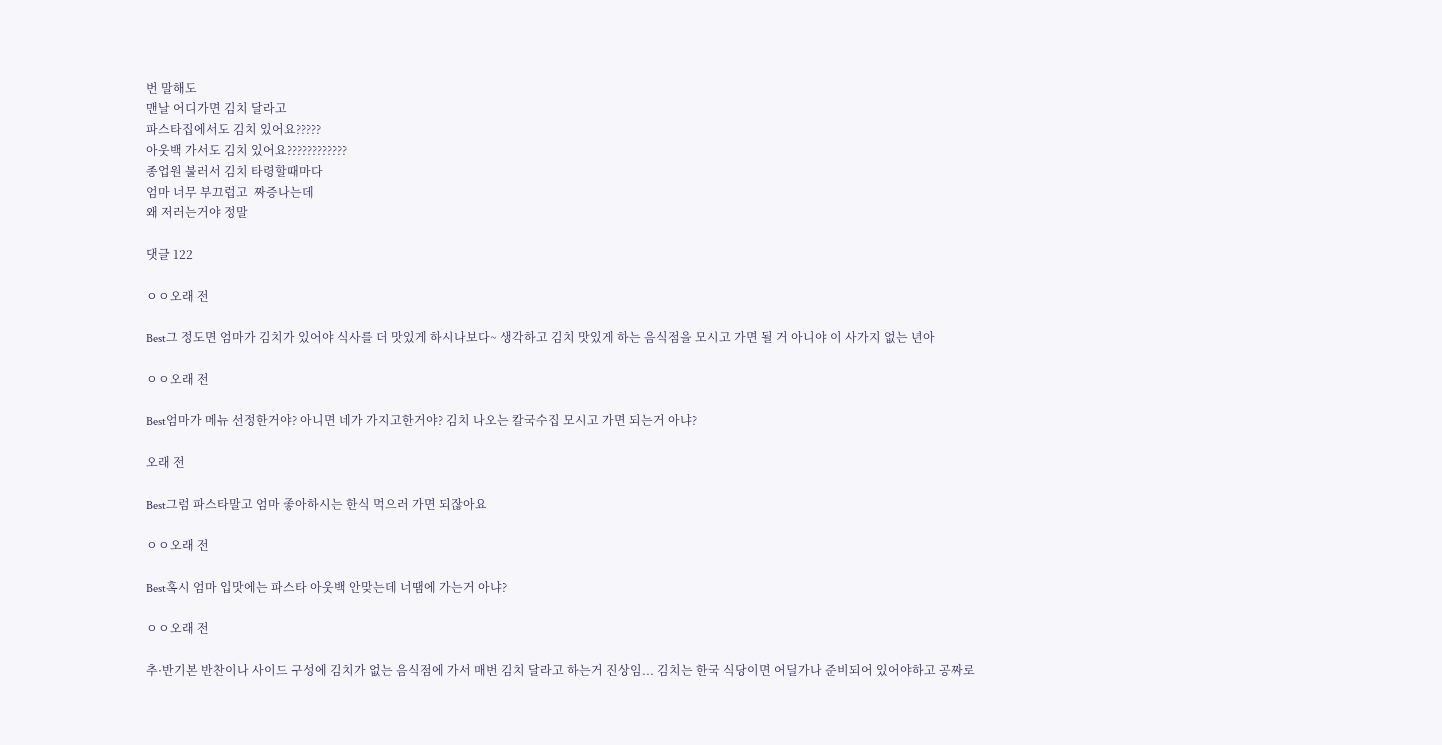번 말해도
맨날 어디가면 김치 달라고
파스타집에서도 김치 있어요?????
아웃백 가서도 김치 있어요????????????
종업원 불러서 김치 타령할때마다
엄마 너무 부끄럽고  짜증나는데
왜 저러는거야 정말

댓글 122

ㅇㅇ오래 전

Best그 정도면 엄마가 김치가 있어야 식사를 더 맛있게 하시나보다~ 생각하고 김치 맛있게 하는 음식점을 모시고 가면 될 거 아니야 이 사가지 없는 년아

ㅇㅇ오래 전

Best엄마가 메뉴 선정한거야? 아니면 네가 가지고한거야? 김치 나오는 칼국수집 모시고 가면 되는거 아냐?

오래 전

Best그럼 파스타말고 엄마 좋아하시는 한식 먹으러 가면 되잖아요

ㅇㅇ오래 전

Best혹시 엄마 입맛에는 파스타 아웃백 안맞는데 너땜에 가는거 아냐?

ㅇㅇ오래 전

추·반기본 반찬이나 사이드 구성에 김치가 없는 음식점에 가서 매번 김치 달라고 하는거 진상임... 김치는 한국 식당이면 어딜가나 준비되어 있어야하고 공짜로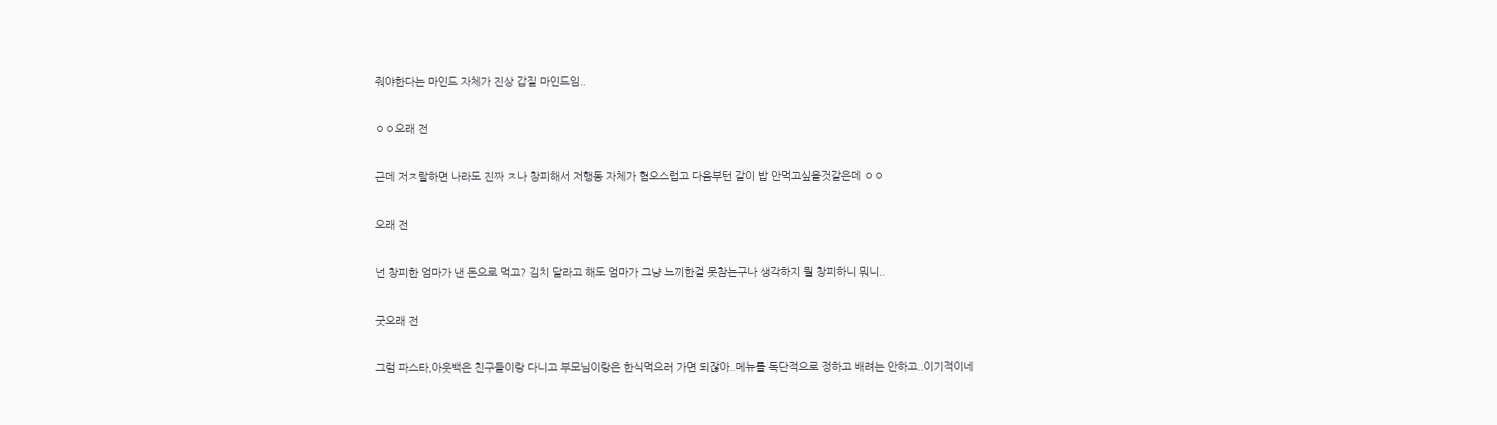줘야한다는 마인드 자체가 진상 갑질 마인드임..

ㅇㅇ오래 전

근데 저ㅈ랄하면 나라도 진짜 ㅈ나 창피해서 저행동 자체가 혐오스럽고 다음부턴 같이 밥 안먹고싶을것같은데 ㅇㅇ

오래 전

넌 창피한 엄마가 낸 돈으로 먹고? 김치 달라고 해도 엄마가 그냥 느끼한걸 못참는구나 생각하지 뭘 창피하니 뭐니..

굿오래 전

그럼 파스타,아웃백은 친구들이랑 다니고 부모님이랑은 한식먹으러 가면 되잖아..메뉴를 독단적으로 정하고 배려는 안하고..이기적이네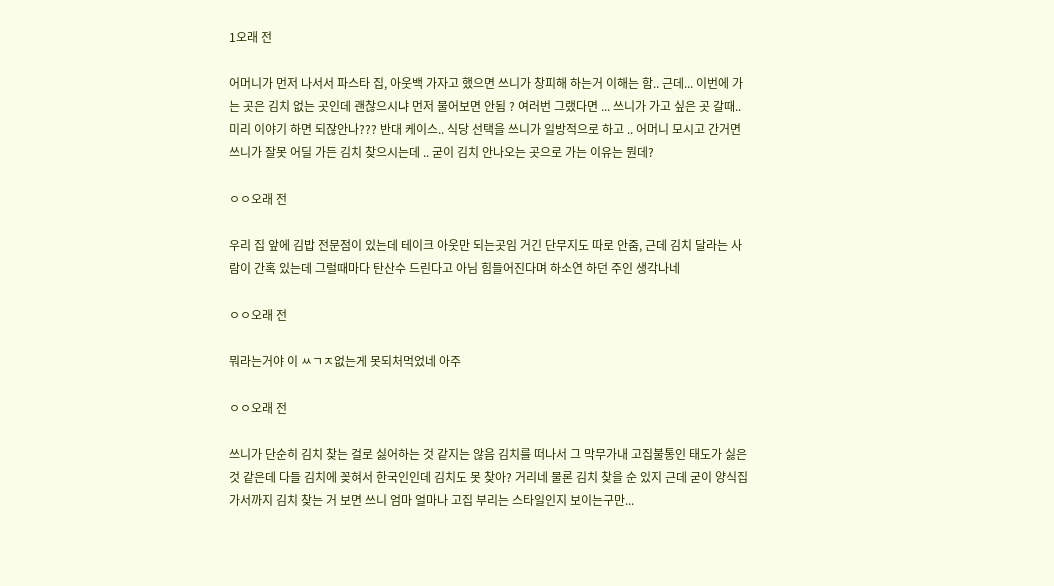1오래 전

어머니가 먼저 나서서 파스타 집, 아웃백 가자고 했으면 쓰니가 창피해 하는거 이해는 함.. 근데... 이번에 가는 곳은 김치 없는 곳인데 괜찮으시냐 먼저 물어보면 안됨 ? 여러번 그랬다면 ... 쓰니가 가고 싶은 곳 갈때.. 미리 이야기 하면 되잖안나??? 반대 케이스.. 식당 선택을 쓰니가 일방적으로 하고 .. 어머니 모시고 간거면 쓰니가 잘못 어딜 가든 김치 찾으시는데 .. 굳이 김치 안나오는 곳으로 가는 이유는 뭔데?

ㅇㅇ오래 전

우리 집 앞에 김밥 전문점이 있는데 테이크 아웃만 되는곳임 거긴 단무지도 따로 안줌, 근데 김치 달라는 사람이 간혹 있는데 그럴때마다 탄산수 드린다고 아님 힘들어진다며 하소연 하던 주인 생각나네

ㅇㅇ오래 전

뭐라는거야 이 ㅆㄱㅈ없는게 못되처먹었네 아주

ㅇㅇ오래 전

쓰니가 단순히 김치 찾는 걸로 싫어하는 것 같지는 않음 김치를 떠나서 그 막무가내 고집불통인 태도가 싫은 것 같은데 다들 김치에 꽂혀서 한국인인데 김치도 못 찾아? 거리네 물론 김치 찾을 순 있지 근데 굳이 양식집 가서까지 김치 찾는 거 보면 쓰니 엄마 얼마나 고집 부리는 스타일인지 보이는구만...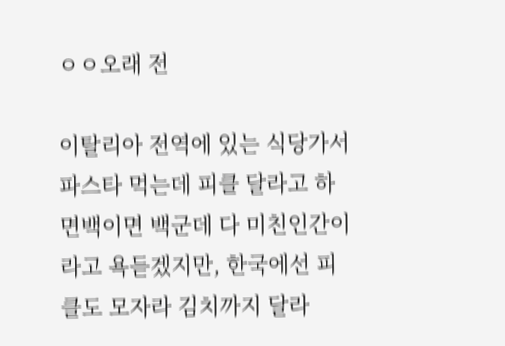ㅇㅇ오래 전

이탈리아 전역에 있는 식당가서 파스타 먹는데 피클 달라고 하면백이면 백군데 다 미친인간이라고 욕듣겠지만, 한국에선 피클도 모자라 김치까지 달라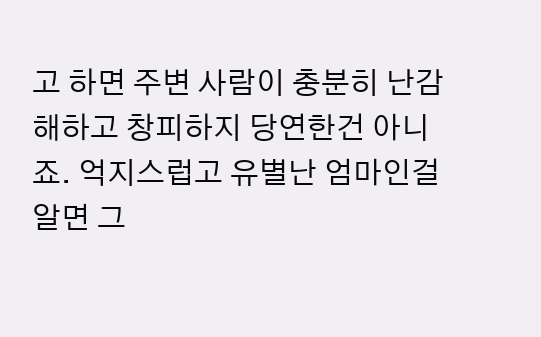고 하면 주변 사람이 충분히 난감해하고 창피하지 당연한건 아니죠. 억지스럽고 유별난 엄마인걸 알면 그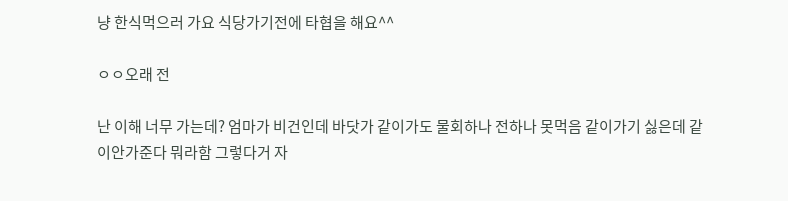냥 한식먹으러 가요 식당가기전에 타협을 해요^^

ㅇㅇ오래 전

난 이해 너무 가는데? 엄마가 비건인데 바닷가 같이가도 물회하나 전하나 못먹음 같이가기 싫은데 같이안가준다 뭐라함 그렇다거 자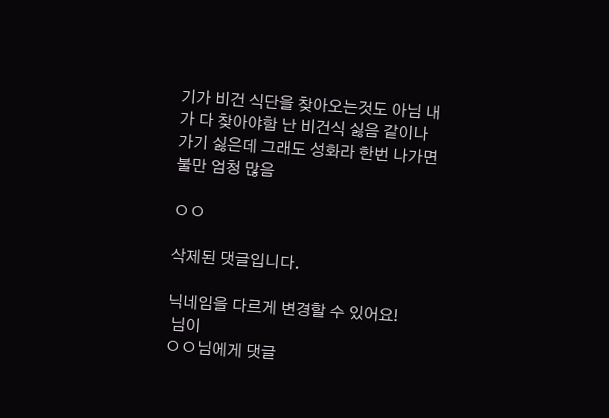기가 비건 식단을 찾아오는것도 아님 내가 다 찾아야함 난 비건식 싫음 같이나가기 싫은데 그래도 성화라 한번 나가면 불만 엄청 많음

ㅇㅇ

삭제된 댓글입니다.

닉네임을 다르게 변경할 수 있어요!
 님이
ㅇㅇ님에게 댓글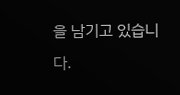을 남기고 있습니다.